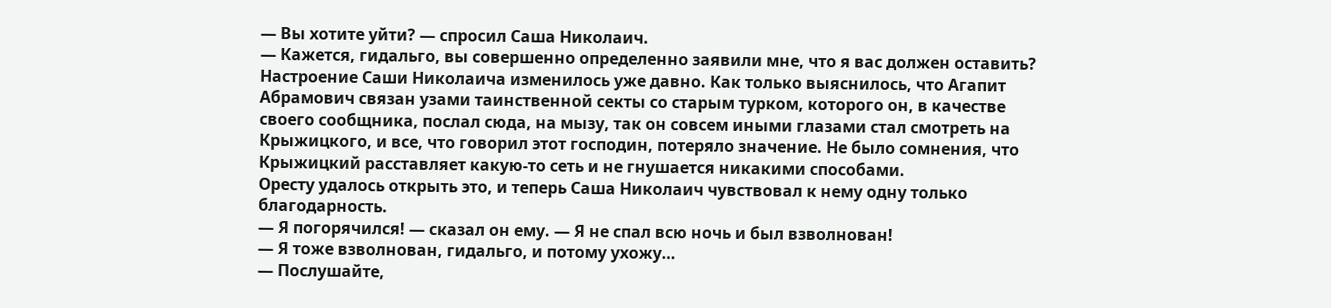— Вы хотите уйти? — спросил Саша Николаич.
— Кажется, гидальго, вы совершенно определенно заявили мне, что я вас должен оставить?
Настроение Саши Николаича изменилось уже давно. Как только выяснилось, что Агапит Абрамович связан узами таинственной секты со старым турком, которого он, в качестве своего сообщника, послал сюда, на мызу, так он совсем иными глазами стал смотреть на Крыжицкого, и все, что говорил этот господин, потеряло значение. Не было сомнения, что Крыжицкий расставляет какую-то сеть и не гнушается никакими способами.
Оресту удалось открыть это, и теперь Саша Николаич чувствовал к нему одну только благодарность.
— Я погорячился! — сказал он ему. — Я не спал всю ночь и был взволнован!
— Я тоже взволнован, гидальго, и потому ухожу…
— Послушайте,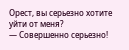Орест, вы серьезно хотите уйти от меня?
— Совершенно серьезно!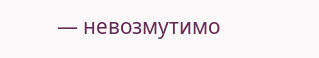— невозмутимо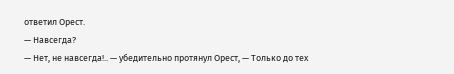ответил Орест.
— Навсегда?
— Нет, не навсегда!.. — убедительно протянул Орест, — Только до тех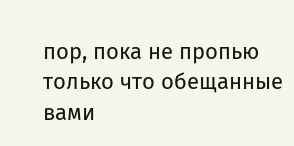пор, пока не пропью только что обещанные вами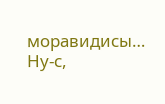моравидисы… Ну-с,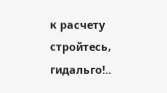к расчету стройтесь, гидальго!..